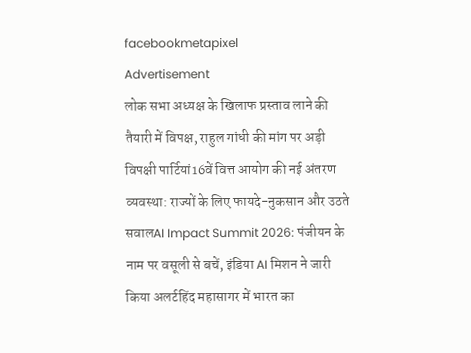facebookmetapixel
Advertisement
लोक सभा अध्यक्ष के खिलाफ प्रस्ताव लाने की तैयारी में विपक्ष, राहुल गांधी की मांग पर अड़ी विपक्षी पार्टियां16वें वित्त आयोग की नई अंतरण व्यवस्था: राज्यों के लिए फायदे-नुकसान और उठते सवालAI Impact Summit 2026: पंजीयन के नाम पर वसूली से बचें, इंडिया AI मिशन ने जारी किया अलर्टहिंद महासागर में भारत का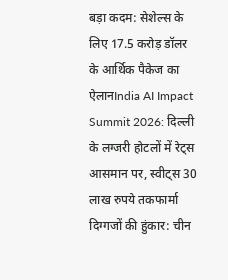बड़ा कदम: सेशेल्स के लिए 17.5 करोड़ डॉलर के आर्थिक पैकेज का ऐलानIndia AI Impact Summit 2026: दिल्ली के लग्जरी होटलों में रेट्स आसमान पर, स्वीट्स 30 लाख रुपये तकफार्मा दिग्गजों की हुंकार: चीन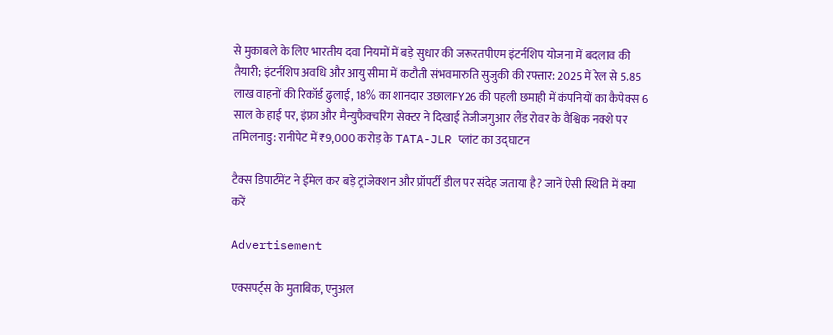से मुकाबले के लिए भारतीय दवा नियमों में बड़े सुधार की जरूरतपीएम इंटर्नशिप योजना में बदलाव की तैयारी; इंटर्नशिप अवधि और आयु सीमा में कटौती संभवमारुति सुजुकी की रफ्तार: 2025 में रेल से 5.85 लाख वाहनों की रिकॉर्ड ढुलाई, 18% का शानदार उछालFY26 की पहली छमाही में कंपनियों का कैपेक्स 6 साल के हाई पर, इंफ्रा और मैन्युफैक्चरिंग सेक्टर ने दिखाई तेजीजगुआर लैंड रोवर के वैश्विक नक्शे पर तमिलनाडु: रानीपेट में ₹9,000 करोड़ के TATA-JLR प्लांट का उद्घाटन

टैक्स डिपार्टमेंट ने ईमेल कर बड़े ट्रांजेक्शन और प्रॉपर्टी डील पर संदेह जताया है? जानें ऐसी स्थिति में क्या करें

Advertisement

एक्सपर्ट्स के मुताबिक, एनुअल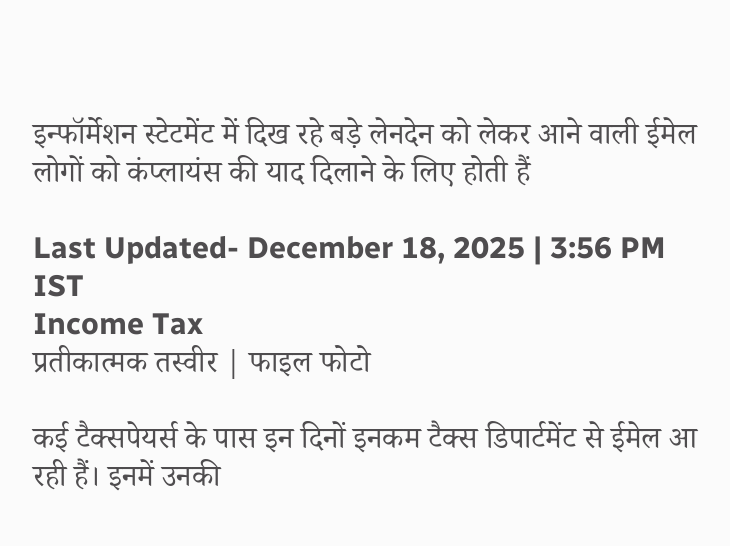इन्फॉर्मेशन स्टेटमेंट में दिख रहे बड़े लेनदेन को लेकर आने वाली ईमेल लोगों को कंप्लायंस की याद दिलाने के लिए होती हैं

Last Updated- December 18, 2025 | 3:56 PM IST
Income Tax
प्रतीकात्मक तस्वीर | फाइल फोटो

कई टैक्सपेयर्स के पास इन दिनों इनकम टैक्स डिपार्टमेंट से ईमेल आ रही हैं। इनमें उनकी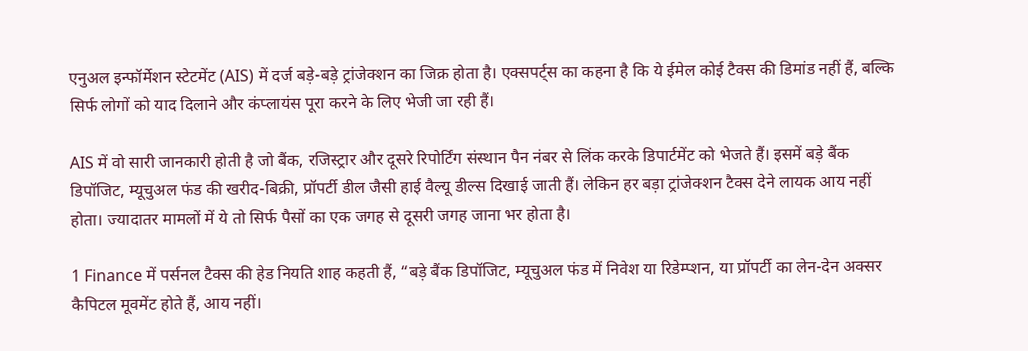एनुअल इन्फॉर्मेशन स्टेटमेंट (AIS) में दर्ज बड़े-बड़े ट्रांजेक्शन का जिक्र होता है। एक्सपर्ट्स का कहना है कि ये ईमेल कोई टैक्स की डिमांड नहीं हैं, बल्कि सिर्फ लोगों को याद दिलाने और कंप्लायंस पूरा करने के लिए भेजी जा रही हैं।

AIS में वो सारी जानकारी होती है जो बैंक, रजिस्ट्रार और दूसरे रिपोर्टिंग संस्थान पैन नंबर से लिंक करके डिपार्टमेंट को भेजते हैं। इसमें बड़े बैंक डिपॉजिट, म्यूचुअल फंड की खरीद-बिक्री, प्रॉपर्टी डील जैसी हाई वैल्यू डील्स दिखाई जाती हैं। लेकिन हर बड़ा ट्रांजेक्शन टैक्स देने लायक आय नहीं होता। ज्यादातर मामलों में ये तो सिर्फ पैसों का एक जगह से दूसरी जगह जाना भर होता है।

1 Finance में पर्सनल टैक्स की हेड नियति शाह कहती हैं, “बड़े बैंक डिपॉजिट, म्यूचुअल फंड में निवेश या रिडेम्प्शन, या प्रॉपर्टी का लेन-देन अक्सर कैपिटल मूवमेंट होते हैं, आय नहीं।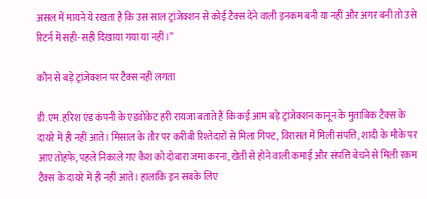असल में मायने ये रखता है कि उस साल ट्रांजेक्शन से कोई टैक्स देने वाली इनकम बनी या नहीं और अगर बनी तो उसे रिटर्न में सही-सही दिखाया गया या नहीं।”

कौन से बड़े ट्रांजेक्शन पर टैक्स नहीं लगता

डी.एम. हरिश एंड कंपनी के एडवोकेट हरी रायजा बताते हैं कि कई आम बड़े ट्रांजेक्शन कानून के मुताबिक टैक्स के दायरे में ही नहीं आते। मिसाल के तौर पर करीबी रिश्तेदारों से मिला गिफ्ट, विरासत में मिली संपत्ति, शादी के मौके पर आए तोहफे, पहले निकाले गए कैश को दोबारा जमा करना, खेती से होने वाली कमाई और संपत्ति बेचने से मिली रकम टैक्स के दायरे में ही नहीं आते। हालांकि इन सबके लिए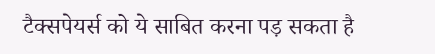टैक्सपेयर्स को ये साबित करना पड़ सकता है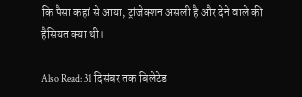कि पैसा कहां से आया, ट्रांजेक्शन असली है और देने वाले की हैसियत क्या थी।

Also Read: 31 दिसंबर तक बिलेटेड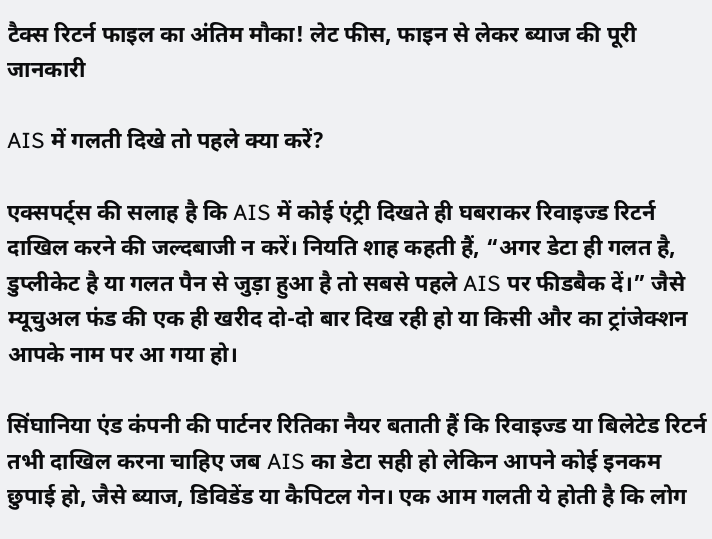टैक्स रिटर्न फाइल का अंतिम मौका! लेट फीस, फाइन से लेकर ब्याज की पूरी जानकारी

AIS में गलती दिखे तो पहले क्या करें?

एक्सपर्ट्स की सलाह है कि AIS में कोई एंट्री दिखते ही घबराकर रिवाइज्ड रिटर्न दाखिल करने की जल्दबाजी न करें। नियति शाह कहती हैं, “अगर डेटा ही गलत है, डुप्लीकेट है या गलत पैन से जुड़ा हुआ है तो सबसे पहले AIS पर फीडबैक दें।” जैसे म्यूचुअल फंड की एक ही खरीद दो-दो बार दिख रही हो या किसी और का ट्रांजेक्शन आपके नाम पर आ गया हो।

सिंघानिया एंड कंपनी की पार्टनर रितिका नैयर बताती हैं कि रिवाइज्ड या बिलेटेड रिटर्न तभी दाखिल करना चाहिए जब AIS का डेटा सही हो लेकिन आपने कोई इनकम छुपाई हो, जैसे ब्याज, डिविडेंड या कैपिटल गेन। एक आम गलती ये होती है कि लोग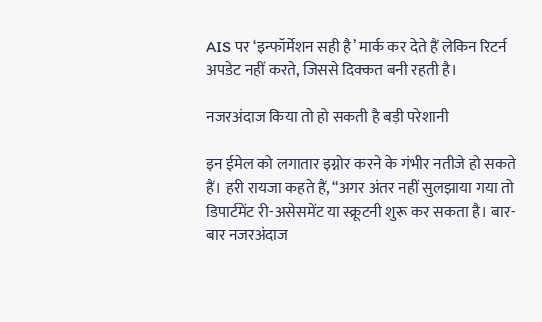AIS पर ‘इन्फॉर्मेशन सही है’ मार्क कर देते हैं लेकिन रिटर्न अपडेट नहीं करते, जिससे दिक्कत बनी रहती है।

नजरअंदाज किया तो हो सकती है बड़ी परेशानी

इन ईमेल को लगातार इग्नोर करने के गंभीर नतीजे हो सकते हैं। हरी रायजा कहते हैं, “अगर अंतर नहीं सुलझाया गया तो डिपार्टमेंट री-असेसमेंट या स्क्रूटनी शुरू कर सकता है। बार-बार नजरअंदाज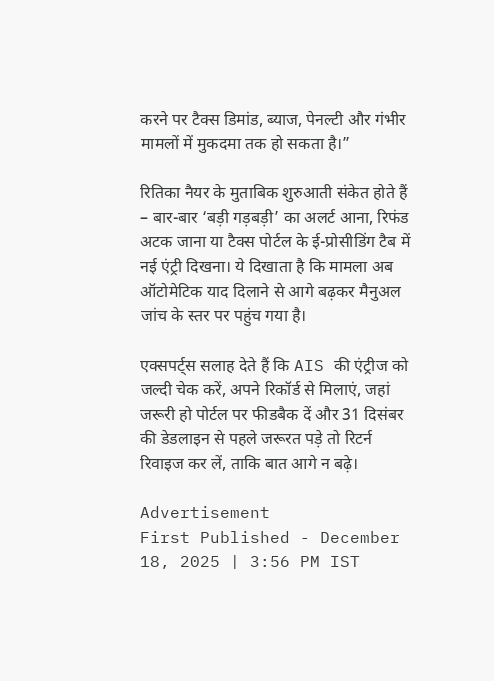करने पर टैक्स डिमांड, ब्याज, पेनल्टी और गंभीर मामलों में मुकदमा तक हो सकता है।”

रितिका नैयर के मुताबिक शुरुआती संकेत होते हैं – बार-बार ‘बड़ी गड़बड़ी’ का अलर्ट आना, रिफंड अटक जाना या टैक्स पोर्टल के ई-प्रोसीडिंग टैब में नई एंट्री दिखना। ये दिखाता है कि मामला अब ऑटोमेटिक याद दिलाने से आगे बढ़कर मैनुअल जांच के स्तर पर पहुंच गया है।

एक्सपर्ट्स सलाह देते हैं कि AIS की एंट्रीज को जल्दी चेक करें, अपने रिकॉर्ड से मिलाएं, जहां जरूरी हो पोर्टल पर फीडबैक दें और 31 दिसंबर की डेडलाइन से पहले जरूरत पड़े तो रिटर्न रिवाइज कर लें, ताकि बात आगे न बढ़े।

Advertisement
First Published - December 18, 2025 | 3:56 PM IST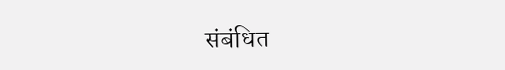संबंधित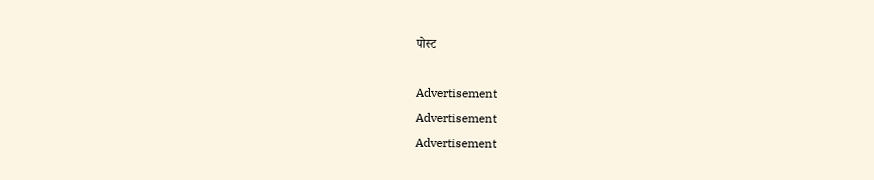पोस्ट

Advertisement
Advertisement
Advertisement